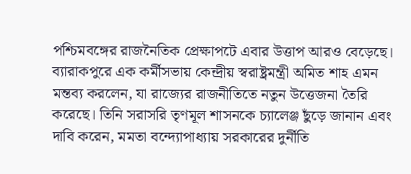পশ্চিমবঙ্গের রাজনৈতিক প্রেক্ষাপটে এবার উত্তাপ আরও বেড়েছে। ব্যারাকপুরে এক কর্মীসভায় কেন্দ্রীয় স্বরাষ্ট্রমন্ত্রী অমিত শাহ এমন মন্তব্য করলেন, যা রাজ্যের রাজনীতিতে নতুন উত্তেজনা তৈরি করেছে। তিনি সরাসরি তৃণমূল শাসনকে চ্যালেঞ্জ ছুঁড়ে জানান এবং দাবি করেন, মমতা বন্দ্যোপাধ্যায় সরকারের দুর্নীতি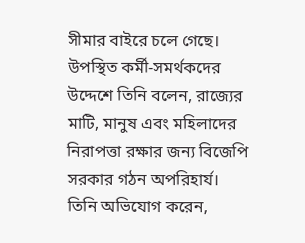সীমার বাইরে চলে গেছে। উপস্থিত কর্মী-সমর্থকদের উদ্দেশে তিনি বলেন, রাজ্যের মাটি, মানুষ এবং মহিলাদের নিরাপত্তা রক্ষার জন্য বিজেপি সরকার গঠন অপরিহার্য।
তিনি অভিযোগ করেন,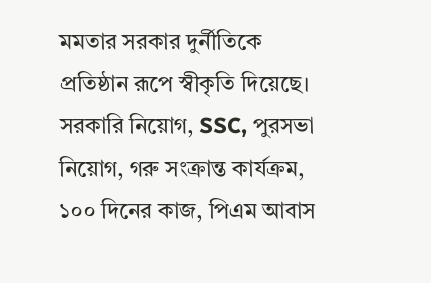মমতার সরকার দুর্নীতিকে প্রতিষ্ঠান রূপে স্বীকৃতি দিয়েছে। সরকারি নিয়োগ, SSC, পুরসভা নিয়োগ, গরু সংক্রান্ত কার্যক্রম, ১০০ দিনের কাজ, পিএম আবাস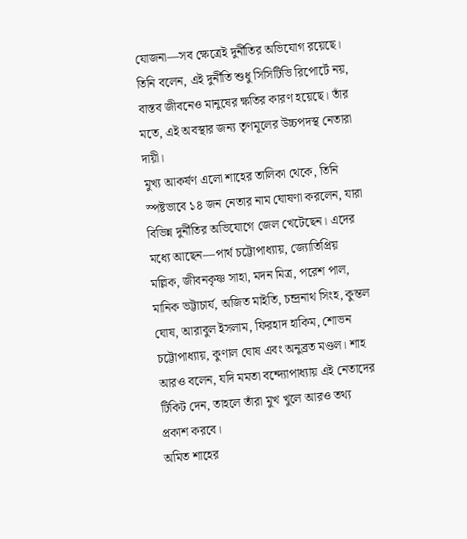যোজনা—সব ক্ষেত্রেই দুর্নীতির অভিযোগ রয়েছে। তিনি বলেন, এই দুর্নীতি শুধু সিসিটিভি রিপোর্টে নয়, বাস্তব জীবনেও মানুষের ক্ষতির কারণ হয়েছে। তাঁর মতে, এই অবস্থার জন্য তৃণমূলের উচ্চপদস্থ নেতারা দায়ী।
মুখ্য আকর্ষণ এলো শাহের তালিকা থেকে, তিনি স্পষ্টভাবে ১৪ জন নেতার নাম ঘোষণা করলেন, যারা বিভিন্ন দুর্নীতির অভিযোগে জেল খেটেছেন। এদের মধ্যে আছেন—পার্থ চট্টোপাধ্যায়, জ্যোতিপ্রিয় মল্লিক, জীবনকৃষ্ণ সাহা, মদন মিত্র, পরেশ পাল, মানিক ভট্টাচার্য, অজিত মাইতি, চন্দ্রনাথ সিংহ, কুন্তল ঘোষ, আরাবুল ইসলাম, ফিরহাদ হাকিম, শোভন চট্টোপাধ্যায়, কুণাল ঘোষ এবং অনুব্রত মণ্ডল। শাহ আরও বলেন, যদি মমতা বন্দ্যোপাধ্যায় এই নেতাদের টিকিট দেন, তাহলে তাঁরা মুখ খুলে আরও তথ্য প্রকাশ করবে।
অমিত শাহের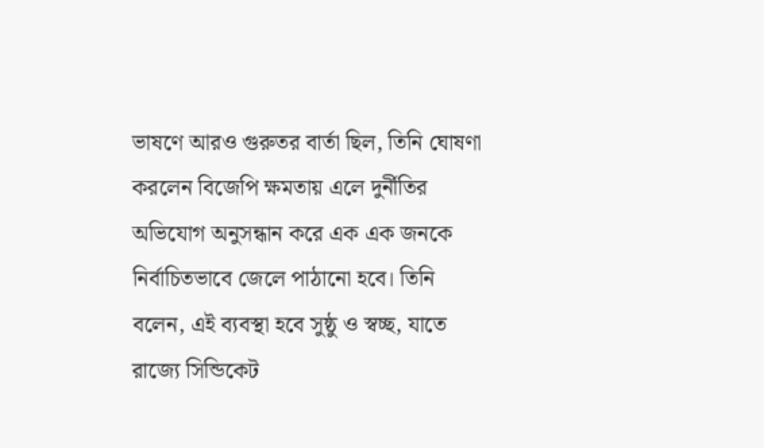ভাষণে আরও গুরুতর বার্তা ছিল, তিনি ঘোষণা করলেন বিজেপি ক্ষমতায় এলে দুর্নীতির অভিযোগ অনুসন্ধান করে এক এক জনকে নির্বাচিতভাবে জেলে পাঠানো হবে। তিনি বলেন, এই ব্যবস্থা হবে সুষ্ঠু ও স্বচ্ছ, যাতে রাজ্যে সিন্ডিকেট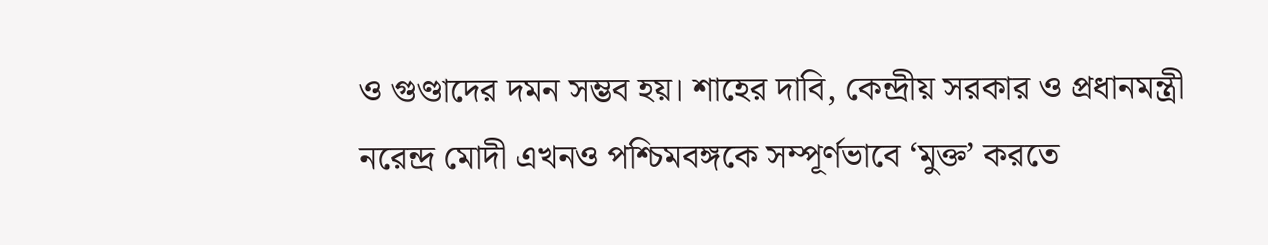ও গুণ্ডাদের দমন সম্ভব হয়। শাহের দাবি, কেন্দ্রীয় সরকার ও প্রধানমন্ত্রী নরেন্দ্র মোদী এখনও পশ্চিমবঙ্গকে সম্পূর্ণভাবে ‘মুক্ত’ করতে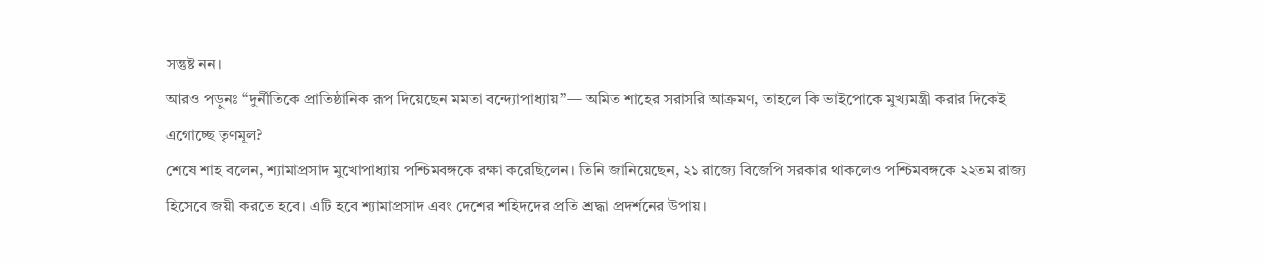সন্তুষ্ট নন।
আরও পড়ুনঃ “দুর্নীতিকে প্রাতিষ্ঠানিক রূপ দিয়েছেন মমতা বন্দ্যোপাধ্যায়”— অমিত শাহের সরাসরি আক্রমণ, তাহলে কি ভাইপোকে মুখ্যমন্ত্রী করার দিকেই এগোচ্ছে তৃণমূল?
শেষে শাহ বলেন, শ্যামাপ্রসাদ মুখোপাধ্যায় পশ্চিমবঙ্গকে রক্ষা করেছিলেন। তিনি জানিয়েছেন, ২১ রাজ্যে বিজেপি সরকার থাকলেও পশ্চিমবঙ্গকে ২২তম রাজ্য হিসেবে জয়ী করতে হবে। এটি হবে শ্যামাপ্রসাদ এবং দেশের শহিদদের প্রতি শ্রদ্ধা প্রদর্শনের উপায়।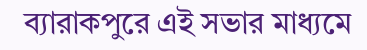ব্যারাকপুরে এই সভার মাধ্যমে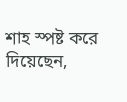শাহ স্পষ্ট করে দিয়েছেন,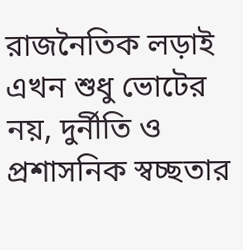রাজনৈতিক লড়াই এখন শুধু ভোটের নয়, দুর্নীতি ও প্রশাসনিক স্বচ্ছতার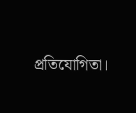প্রতিযোগিতা।